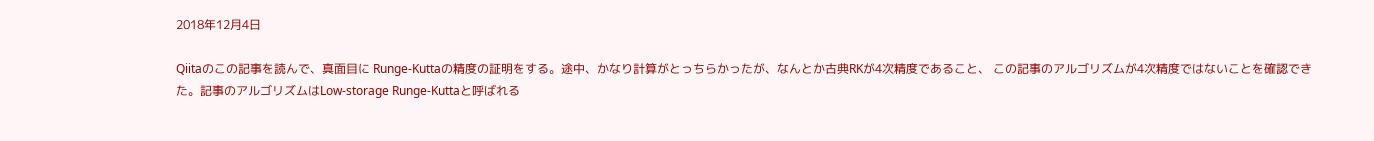2018年12月4日

Qiitaのこの記事を読んで、真面目に Runge-Kuttaの精度の証明をする。途中、かなり計算がとっちらかったが、なんとか古典RKが4次精度であること、 この記事のアルゴリズムが4次精度ではないことを確認できた。記事のアルゴリズムはLow-storage Runge-Kuttaと呼ばれる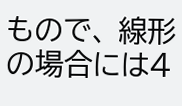もので、 線形の場合には4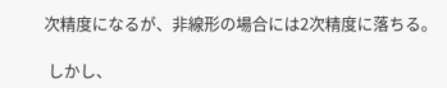次精度になるが、非線形の場合には2次精度に落ちる。

 しかし、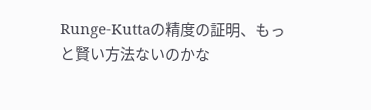Runge-Kuttaの精度の証明、もっと賢い方法ないのかな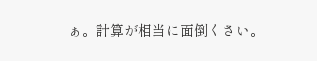ぁ。計算が相当に面倒くさい。